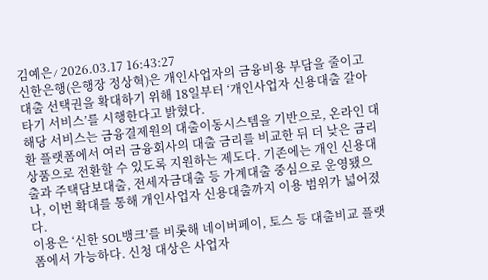김예은⁄ 2026.03.17 16:43:27
신한은행(은행장 정상혁)은 개인사업자의 금융비용 부담을 줄이고 대출 선택권을 확대하기 위해 18일부터 ‘개인사업자 신용대출 갈아타기 서비스’를 시행한다고 밝혔다.
해당 서비스는 금융결제원의 대출이동시스템을 기반으로, 온라인 대환 플랫폼에서 여러 금융회사의 대출 금리를 비교한 뒤 더 낮은 금리 상품으로 전환할 수 있도록 지원하는 제도다. 기존에는 개인 신용대출과 주택담보대출, 전세자금대출 등 가계대출 중심으로 운영됐으나, 이번 확대를 통해 개인사업자 신용대출까지 이용 범위가 넓어졌다.
이용은 ‘신한 SOL뱅크’를 비롯해 네이버페이, 토스 등 대출비교 플랫폼에서 가능하다. 신청 대상은 사업자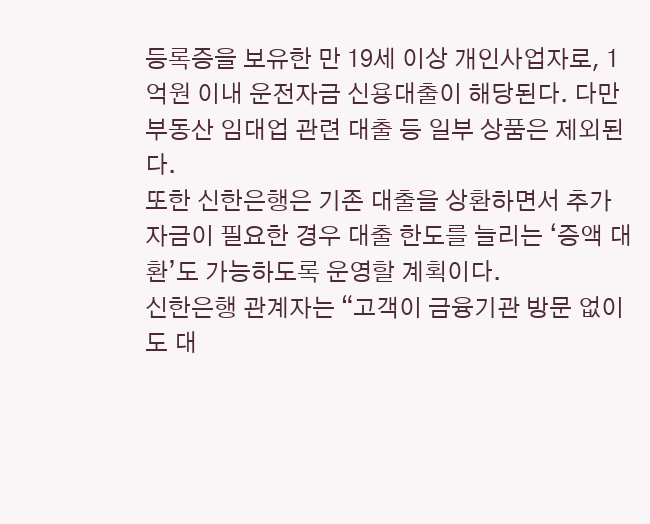등록증을 보유한 만 19세 이상 개인사업자로, 1억원 이내 운전자금 신용대출이 해당된다. 다만 부동산 임대업 관련 대출 등 일부 상품은 제외된다.
또한 신한은행은 기존 대출을 상환하면서 추가 자금이 필요한 경우 대출 한도를 늘리는 ‘증액 대환’도 가능하도록 운영할 계획이다.
신한은행 관계자는 “고객이 금융기관 방문 없이도 대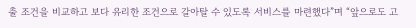출 조건을 비교하고 보다 유리한 조건으로 갈아탈 수 있도록 서비스를 마련했다”며 “앞으로도 고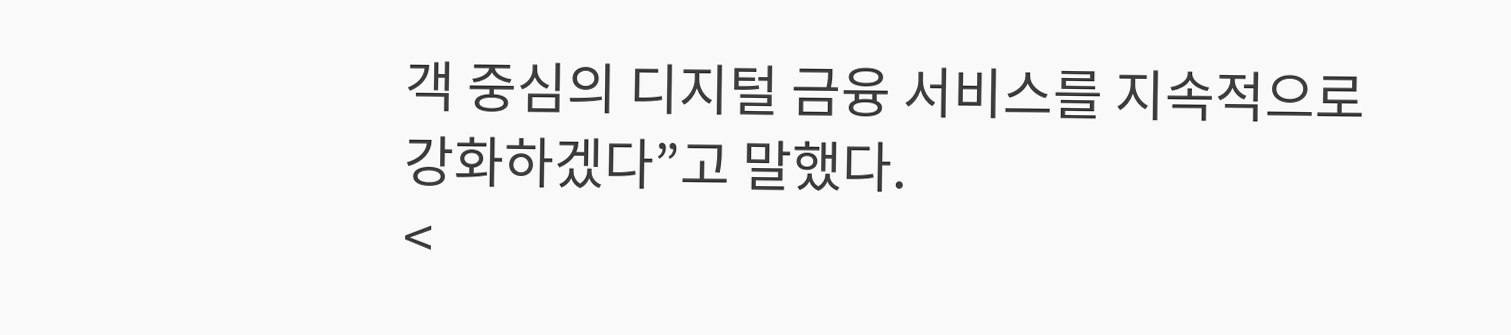객 중심의 디지털 금융 서비스를 지속적으로 강화하겠다”고 말했다.
<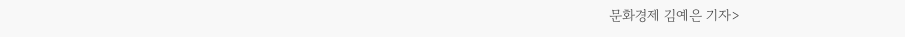문화경제 김예은 기자>